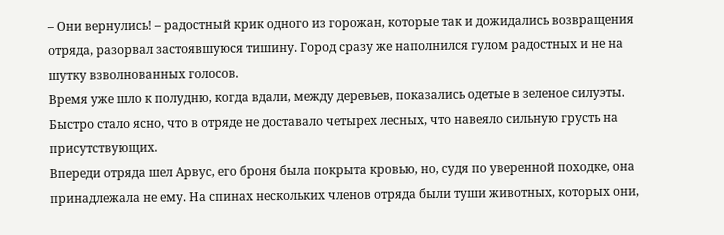– Они вернулись! – радостный крик одного из горожан, которые так и дожидались возвращения отряда, разорвал застоявшуюся тишину. Город сразу же наполнился гулом радостных и не на шутку взволнованных голосов.
Время уже шло к полудню, когда вдали, между деревьев, показались одетые в зеленое силуэты. Быстро стало ясно, что в отряде не доставало четырех лесных, что навеяло сильную грусть на присутствующих.
Впереди отряда шел Арвус, его броня была покрыта кровью, но, судя по уверенной походке, она принадлежала не ему. На спинах нескольких членов отряда были туши животных, которых они,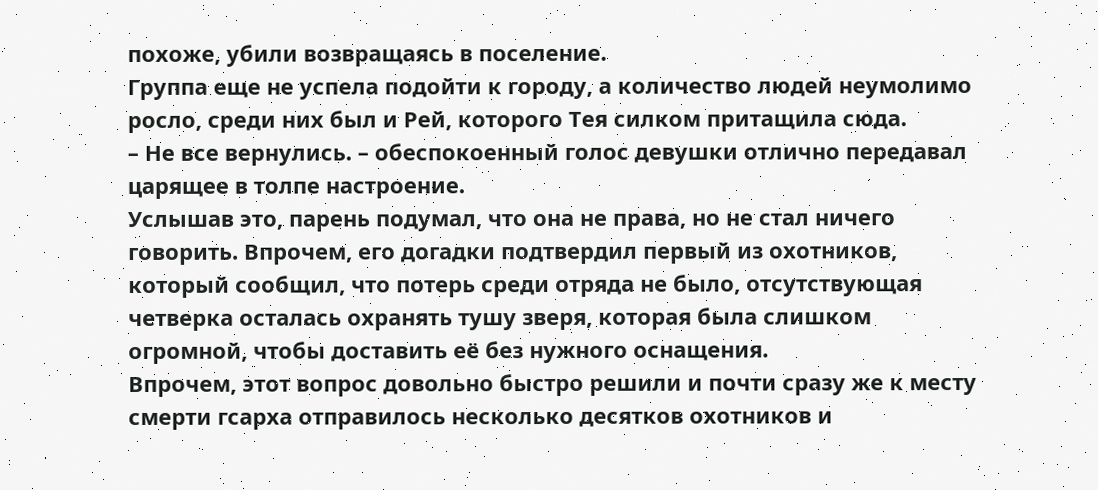похоже, убили возвращаясь в поселение.
Группа еще не успела подойти к городу, а количество людей неумолимо росло, среди них был и Рей, которого Тея силком притащила сюда.
– Не все вернулись. – обеспокоенный голос девушки отлично передавал царящее в толпе настроение.
Услышав это, парень подумал, что она не права, но не стал ничего говорить. Впрочем, его догадки подтвердил первый из охотников, который сообщил, что потерь среди отряда не было, отсутствующая четверка осталась охранять тушу зверя, которая была слишком огромной, чтобы доставить её без нужного оснащения.
Впрочем, этот вопрос довольно быстро решили и почти сразу же к месту смерти гсарха отправилось несколько десятков охотников и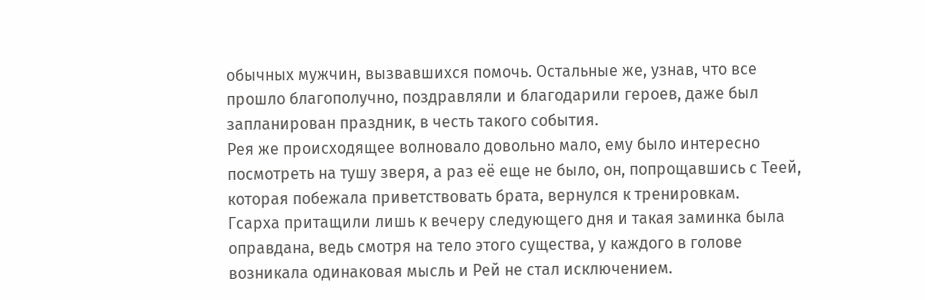обычных мужчин, вызвавшихся помочь. Остальные же, узнав, что все прошло благополучно, поздравляли и благодарили героев, даже был запланирован праздник, в честь такого события.
Рея же происходящее волновало довольно мало, ему было интересно посмотреть на тушу зверя, а раз её еще не было, он, попрощавшись с Теей, которая побежала приветствовать брата, вернулся к тренировкам.
Гсарха притащили лишь к вечеру следующего дня и такая заминка была оправдана, ведь смотря на тело этого существа, у каждого в голове возникала одинаковая мысль и Рей не стал исключением.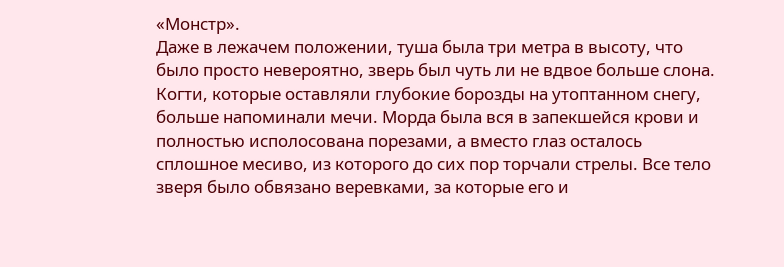«Монстр».
Даже в лежачем положении, туша была три метра в высоту, что было просто невероятно, зверь был чуть ли не вдвое больше слона. Когти, которые оставляли глубокие борозды на утоптанном снегу, больше напоминали мечи. Морда была вся в запекшейся крови и полностью исполосована порезами, а вместо глаз осталось сплошное месиво, из которого до сих пор торчали стрелы. Все тело зверя было обвязано веревками, за которые его и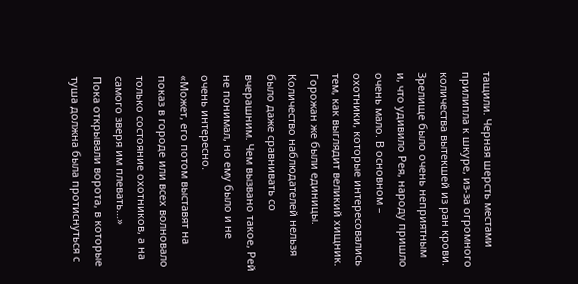тащили. Черная шерсть местами прилипла к шкуре, из-за огромного количества вытекшей из ран крови.
Зрелище было очень неприятным и, что удивило Рея, народу пришло очень мало. В основном – охотники, которые интересовались тем, как выглядит великий хищник. Горожан же были единицы. Количество наблюдателей нельзя было даже сравнивать со вчерашним. Чем вызвано такое, Рей не понимал, но ему было и не очень интересно.
«Может, его потом выставят на показ в городе или всех волновало только состояние охотников, а на самого зверя им плевать…»
Пока открывали ворота, в которые туша должна была протиснуться с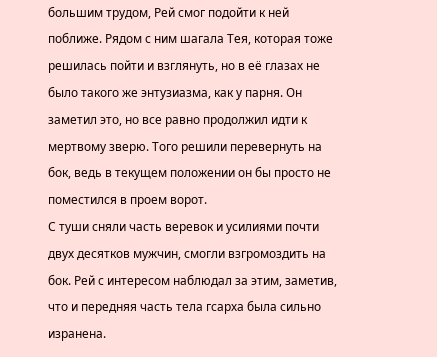большим трудом, Рей смог подойти к ней поближе. Рядом с ним шагала Тея, которая тоже решилась пойти и взглянуть, но в её глазах не было такого же энтузиазма, как у парня. Он заметил это, но все равно продолжил идти к мертвому зверю. Того решили перевернуть на бок, ведь в текущем положении он бы просто не поместился в проем ворот.
С туши сняли часть веревок и усилиями почти двух десятков мужчин, смогли взгромоздить на бок. Рей с интересом наблюдал за этим, заметив, что и передняя часть тела гсарха была сильно изранена.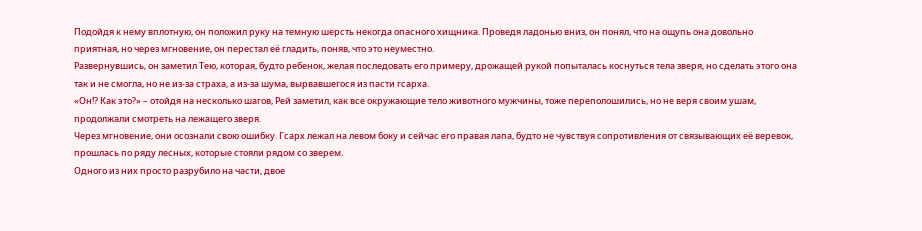Подойдя к нему вплотную, он положил руку на темную шерсть некогда опасного хищника. Проведя ладонью вниз, он понял, что на ощупь она довольно приятная, но через мгновение, он перестал её гладить, поняв, что это неуместно.
Развернувшись, он заметил Тею, которая, будто ребенок, желая последовать его примеру, дрожащей рукой попыталась коснуться тела зверя, но сделать этого она так и не смогла, но не из-за страха, а из-за шума, вырвавшегося из пасти гсарха.
«Он!? Как это?» – отойдя на несколько шагов, Рей заметил, как все окружающие тело животного мужчины, тоже переполошились, но не веря своим ушам, продолжали смотреть на лежащего зверя.
Через мгновение, они осознали свою ошибку. Гсарх лежал на левом боку и сейчас его правая лапа, будто не чувствуя сопротивления от связывающих её веревок, прошлась по ряду лесных, которые стояли рядом со зверем.
Одного из них просто разрубило на части, двое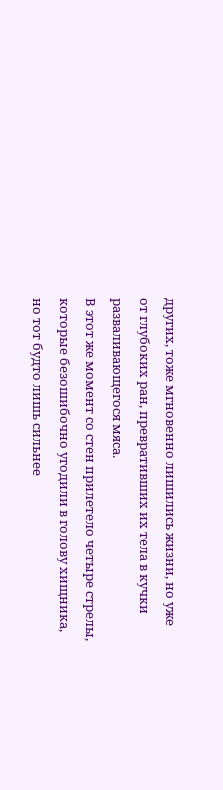других, тоже мгновенно лишились жизни, но уже от глубоких ран, превративших их тела в кучки разваливающегося мяса.
В этот же момент со стен прилетело четыре стрелы, которые безошибочно угодили в голову хищника, но тот будто лишь сильнее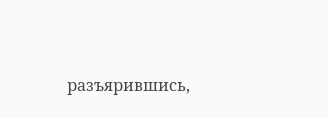разъярившись,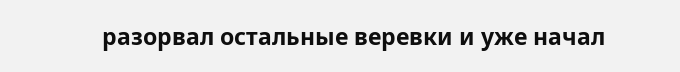разорвал остальные веревки и уже начал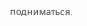подниматься.